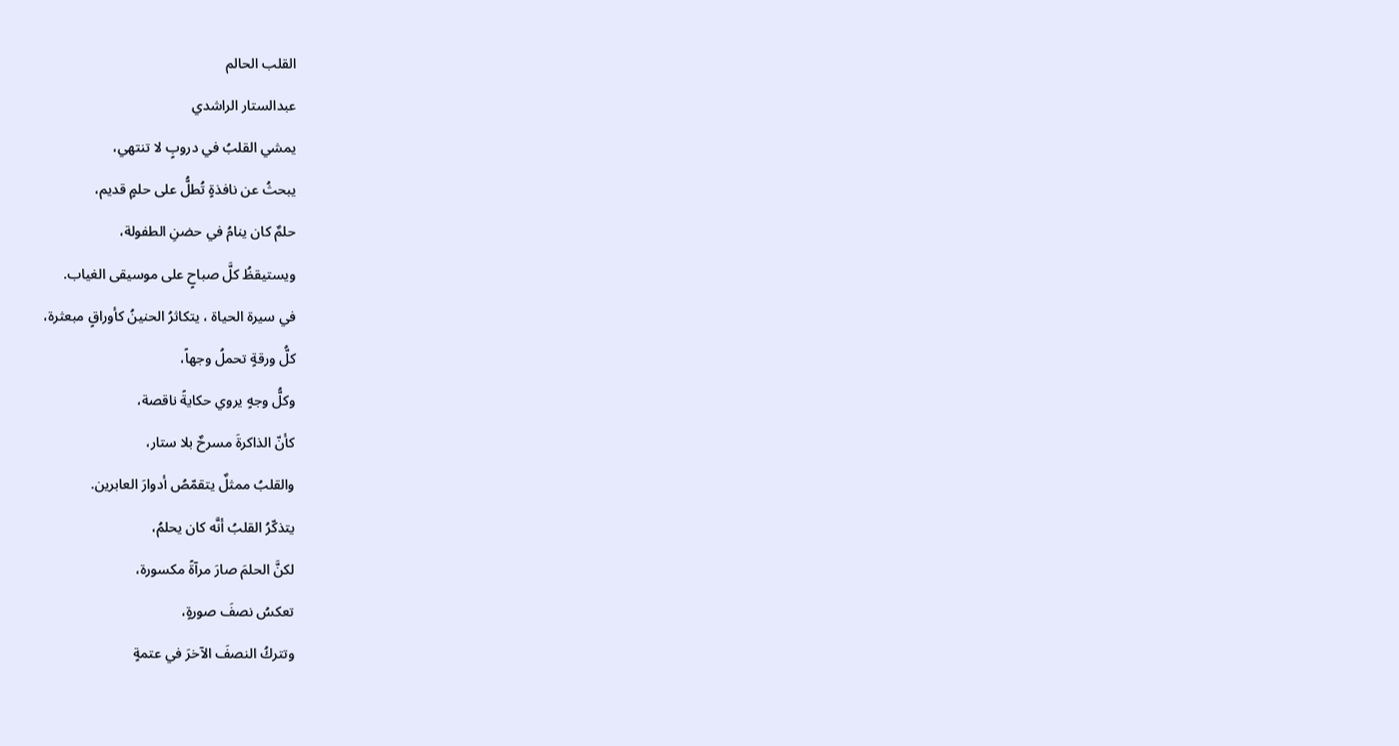القلب الحالم
عبدالستار الراشدي
يمشي القلبُ في دروبٍ لا تنتهي،
يبحثُ عن نافذةٍ تُطلُّ على حلمٍ قديم،
حلمٌ كان ينامُ في حضنِ الطفولة،
ويستيقظُ كلَّ صباحٍ على موسيقى الغياب.
في سيرة الحياة ، يتكاثرُ الحنينُ كأوراقٍ مبعثرة،
كلُّ ورقةٍ تحملُ وجهاً،
وكلُّ وجهٍ يروي حكايةً ناقصة،
كأنّ الذاكرةَ مسرحٌ بلا ستار،
والقلبُ ممثلٌ يتقمّصُ أدوارَ العابرين.
يتذكّرُ القلبُ أنَّه كان يحلمُ،
لكنَّ الحلمَ صارَ مرآةً مكسورة،
تعكسُ نصفَ صورةٍ،
وتتركُ النصفَ الآخرَ في عتمةٍ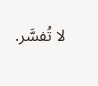لا تُفسَّر.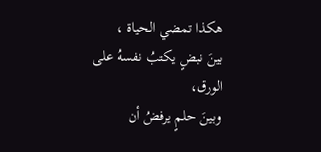هكذا تمضي الحياة ،
بينَ نبضٍ يكتبُ نفسهُ على الورق،
وبينَ حلمٍ يرفضُ أن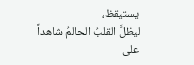يستيقظ،
ليظلَّ القلبُ الحالمُ شاهداً
على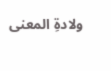ولادةِ المعنى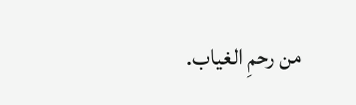من رحمِ الغياب.